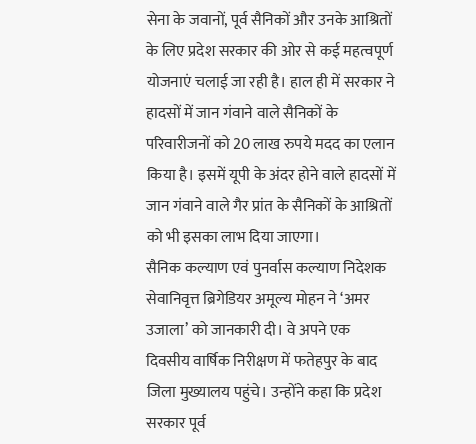सेना के जवानों, पूर्व सैनिकों और उनके आश्रितों के लिए प्रदेश सरकार की ओर से कई महत्वपूर्ण योजनाएं चलाई जा रही है। हाल ही में सरकार ने हादसों में जान गंवाने वाले सैनिकों के परिवारीजनों को 20 लाख रुपये मदद का एलान किया है। इसमें यूपी के अंदर होने वाले हादसों में जान गंवाने वाले गैर प्रांत के सैनिकों के आश्रितों को भी इसका लाभ दिया जाएगा।
सैनिक कल्याण एवं पुनर्वास कल्याण निदेशक सेवानिवृत्त ब्रिगेडियर अमूल्य मोहन ने ‘अमर उजाला’ को जानकारी दी। वे अपने एक दिवसीय वार्षिक निरीक्षण में फतेहपुर के बाद जिला मुख्यालय पहुंचे। उन्होंने कहा कि प्रदेश सरकार पूर्व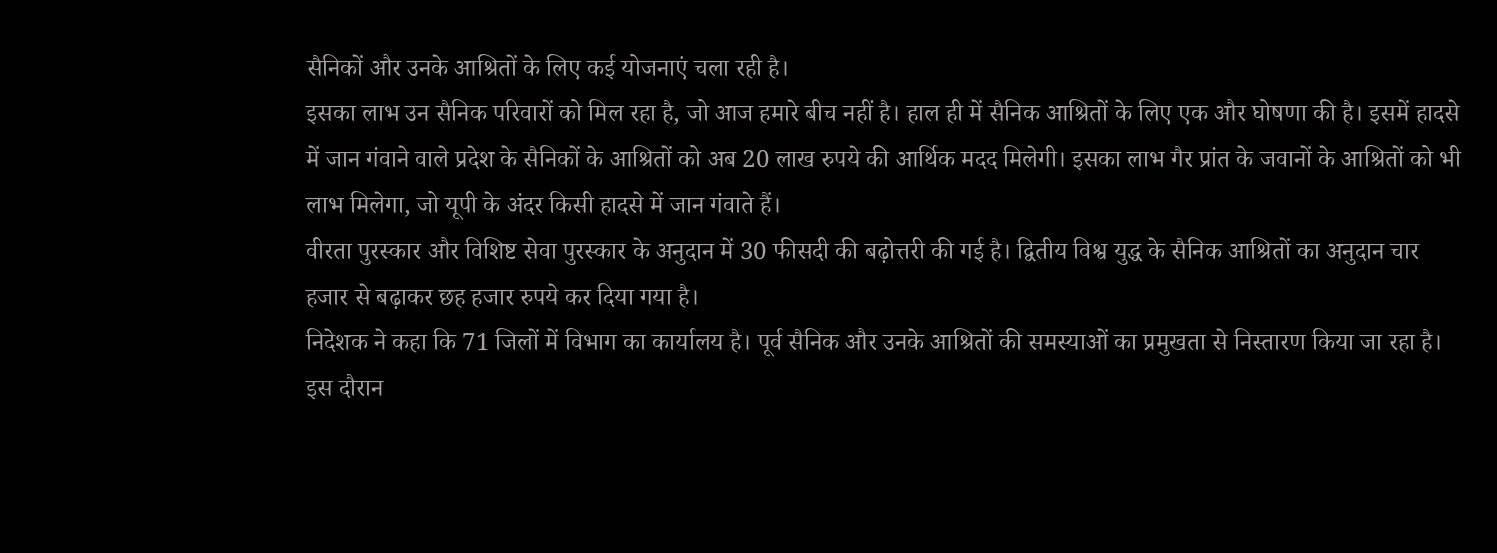सैनिकों और उनके आश्रितों के लिए कई योजनाएं चला रही है।
इसका लाभ उन सैनिक परिवारों को मिल रहा है, जो आज हमारे बीच नहीं है। हाल ही में सैनिक आश्रितों के लिए एक और घोषणा की है। इसमें हादसे में जान गंवाने वाले प्रदेश के सैनिकों के आश्रितों को अब 20 लाख रुपये की आर्थिक मदद मिलेगी। इसका लाभ गैर प्रांत के जवानों के आश्रितों को भी लाभ मिलेगा, जो यूपी के अंदर किसी हादसे में जान गंवाते हैं।
वीरता पुरस्कार और विशिष्ट सेवा पुरस्कार के अनुदान में 30 फीसदी की बढ़ोत्तरी की गई है। द्वितीय विश्व युद्ध के सैनिक आश्रितों का अनुदान चार हजार से बढ़ाकर छह हजार रुपये कर दिया गया है।
निदेशक ने कहा कि 71 जिलों में विभाग का कार्यालय है। पूर्व सैनिक और उनके आश्रितों की समस्याओं का प्रमुखता से निस्तारण किया जा रहा है।
इस दौरान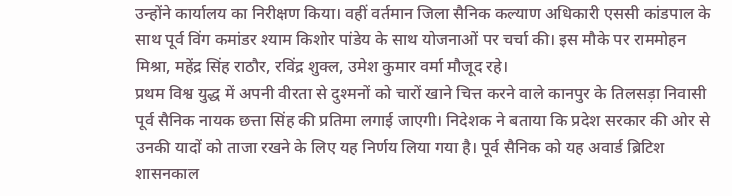उन्होंने कार्यालय का निरीक्षण किया। वहीं वर्तमान जिला सैनिक कल्याण अधिकारी एससी कांडपाल के साथ पूर्व विंग कमांडर श्याम किशोर पांडेय के साथ योजनाओं पर चर्चा की। इस मौके पर राममोहन मिश्रा, महेंद्र सिंह राठौर, रविंद्र शुक्ल, उमेश कुमार वर्मा मौजूद रहे।
प्रथम विश्व युद्ध में अपनी वीरता से दुश्मनों को चारों खाने चित्त करने वाले कानपुर के तिलसड़ा निवासी पूर्व सैनिक नायक छत्ता सिंह की प्रतिमा लगाई जाएगी। निदेशक ने बताया कि प्रदेश सरकार की ओर से उनकी यादों को ताजा रखने के लिए यह निर्णय लिया गया है। पूर्व सैनिक को यह अवार्ड ब्रिटिश शासनकाल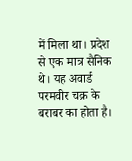में मिला था। प्रदेश से एक मात्र सैनिक थे। यह अवार्ड परमवीर चक्र के बराबर का होता है।